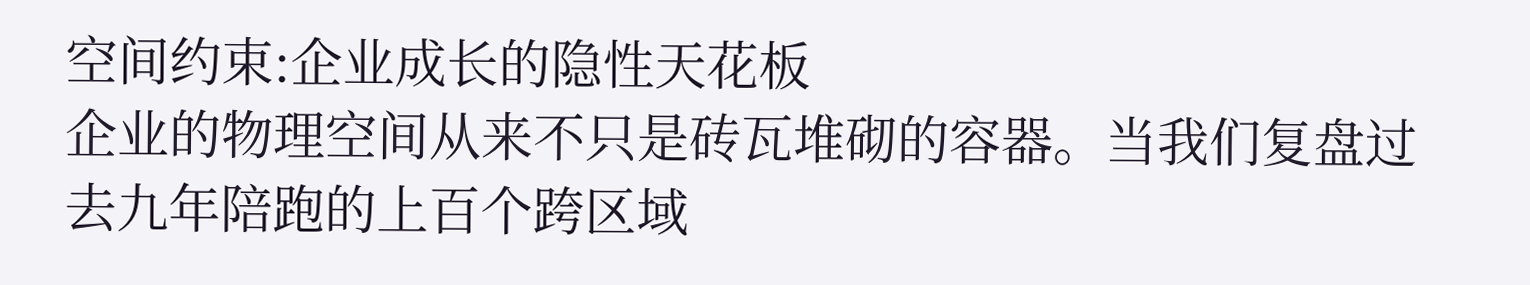空间约束:企业成长的隐性天花板
企业的物理空间从来不只是砖瓦堆砌的容器。当我们复盘过去九年陪跑的上百个跨区域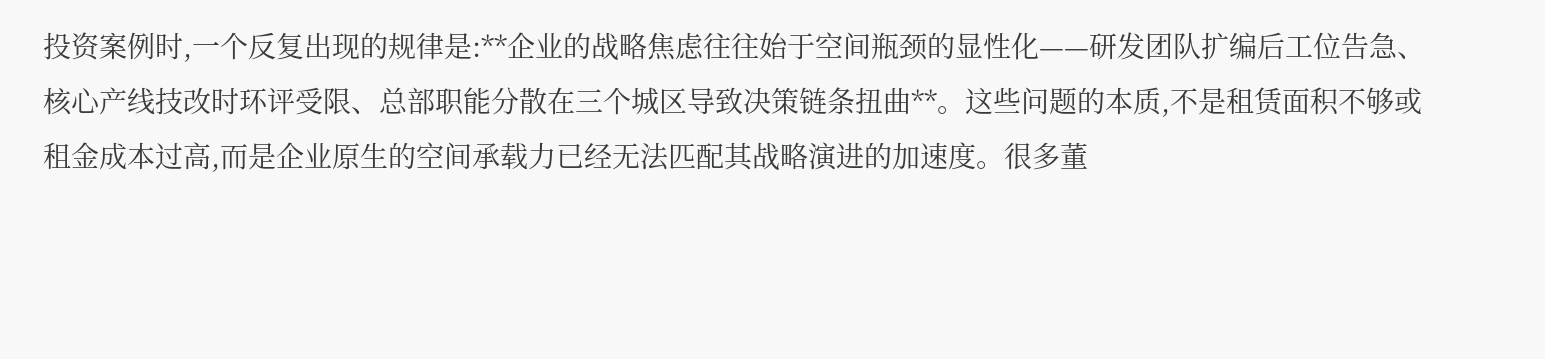投资案例时,一个反复出现的规律是:**企业的战略焦虑往往始于空间瓶颈的显性化——研发团队扩编后工位告急、核心产线技改时环评受限、总部职能分散在三个城区导致决策链条扭曲**。这些问题的本质,不是租赁面积不够或租金成本过高,而是企业原生的空间承载力已经无法匹配其战略演进的加速度。很多董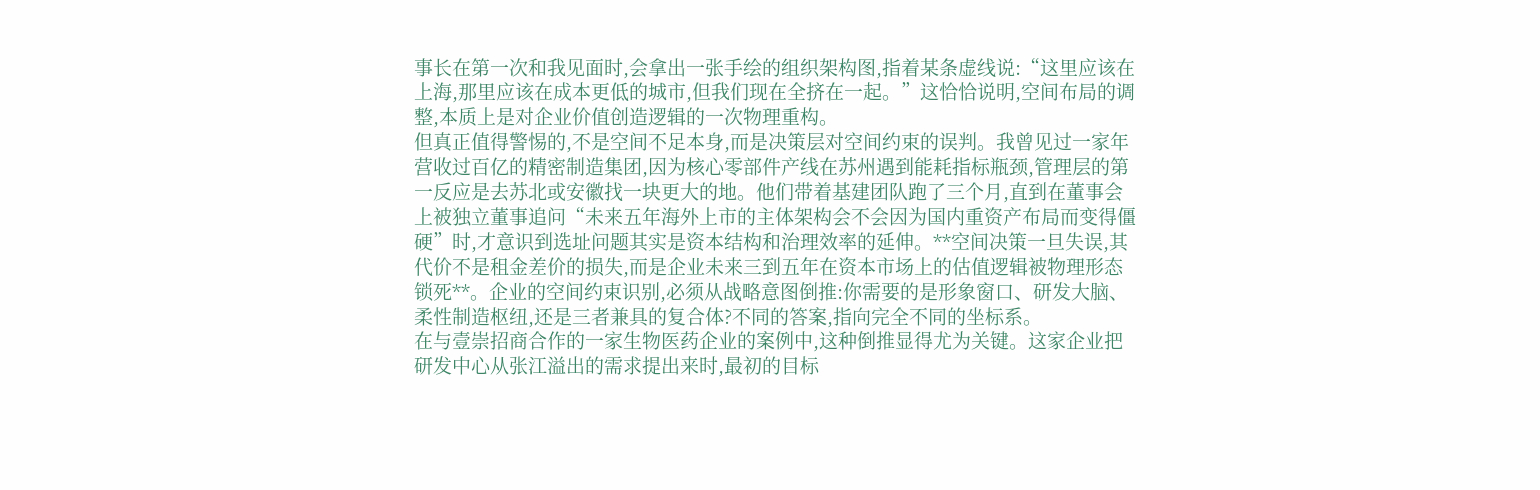事长在第一次和我见面时,会拿出一张手绘的组织架构图,指着某条虚线说:“这里应该在上海,那里应该在成本更低的城市,但我们现在全挤在一起。”这恰恰说明,空间布局的调整,本质上是对企业价值创造逻辑的一次物理重构。
但真正值得警惕的,不是空间不足本身,而是决策层对空间约束的误判。我曾见过一家年营收过百亿的精密制造集团,因为核心零部件产线在苏州遇到能耗指标瓶颈,管理层的第一反应是去苏北或安徽找一块更大的地。他们带着基建团队跑了三个月,直到在董事会上被独立董事追问“未来五年海外上市的主体架构会不会因为国内重资产布局而变得僵硬”时,才意识到选址问题其实是资本结构和治理效率的延伸。**空间决策一旦失误,其代价不是租金差价的损失,而是企业未来三到五年在资本市场上的估值逻辑被物理形态锁死**。企业的空间约束识别,必须从战略意图倒推:你需要的是形象窗口、研发大脑、柔性制造枢纽,还是三者兼具的复合体?不同的答案,指向完全不同的坐标系。
在与壹崇招商合作的一家生物医药企业的案例中,这种倒推显得尤为关键。这家企业把研发中心从张江溢出的需求提出来时,最初的目标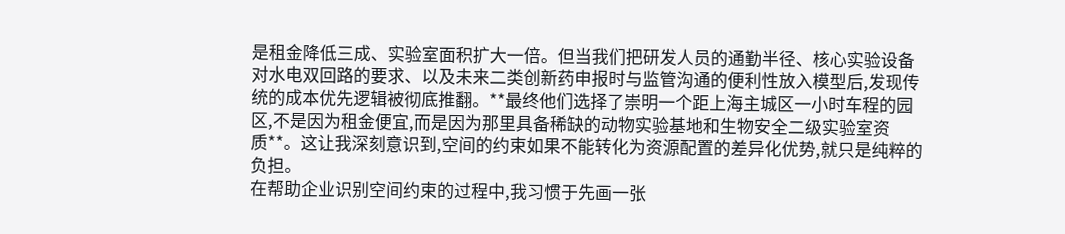是租金降低三成、实验室面积扩大一倍。但当我们把研发人员的通勤半径、核心实验设备对水电双回路的要求、以及未来二类创新药申报时与监管沟通的便利性放入模型后,发现传统的成本优先逻辑被彻底推翻。**最终他们选择了崇明一个距上海主城区一小时车程的园区,不是因为租金便宜,而是因为那里具备稀缺的动物实验基地和生物安全二级实验室资质**。这让我深刻意识到,空间的约束如果不能转化为资源配置的差异化优势,就只是纯粹的负担。
在帮助企业识别空间约束的过程中,我习惯于先画一张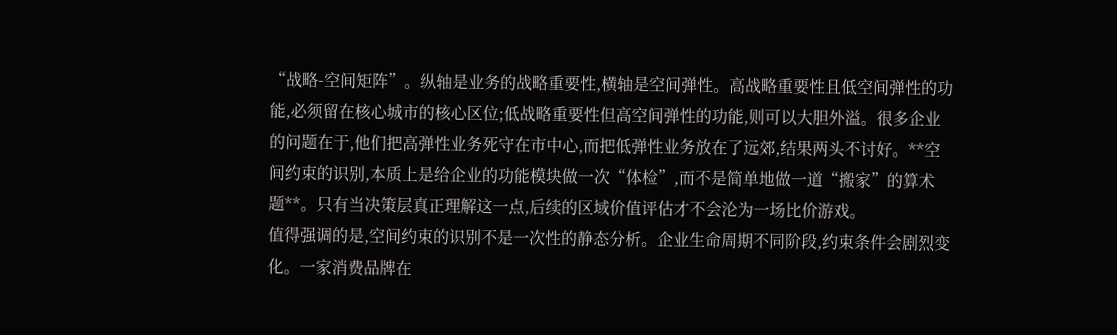“战略-空间矩阵”。纵轴是业务的战略重要性,横轴是空间弹性。高战略重要性且低空间弹性的功能,必须留在核心城市的核心区位;低战略重要性但高空间弹性的功能,则可以大胆外溢。很多企业的问题在于,他们把高弹性业务死守在市中心,而把低弹性业务放在了远郊,结果两头不讨好。**空间约束的识别,本质上是给企业的功能模块做一次“体检”,而不是简单地做一道“搬家”的算术题**。只有当决策层真正理解这一点,后续的区域价值评估才不会沦为一场比价游戏。
值得强调的是,空间约束的识别不是一次性的静态分析。企业生命周期不同阶段,约束条件会剧烈变化。一家消费品牌在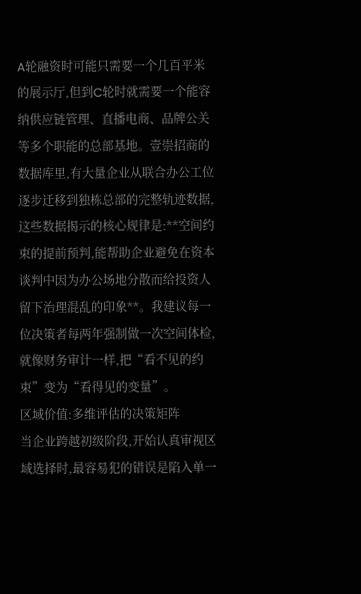A轮融资时可能只需要一个几百平米的展示厅,但到C轮时就需要一个能容纳供应链管理、直播电商、品牌公关等多个职能的总部基地。壹崇招商的数据库里,有大量企业从联合办公工位逐步迁移到独栋总部的完整轨迹数据,这些数据揭示的核心规律是:**空间约束的提前预判,能帮助企业避免在资本谈判中因为办公场地分散而给投资人留下治理混乱的印象**。我建议每一位决策者每两年强制做一次空间体检,就像财务审计一样,把“看不见的约束”变为“看得见的变量”。
区域价值:多维评估的决策矩阵
当企业跨越初级阶段,开始认真审视区域选择时,最容易犯的错误是陷入单一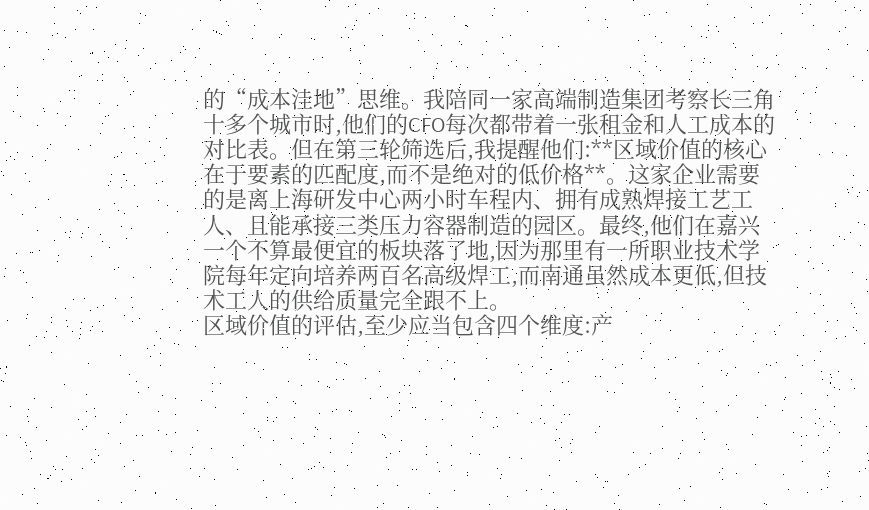的“成本洼地”思维。我陪同一家高端制造集团考察长三角十多个城市时,他们的CFO每次都带着一张租金和人工成本的对比表。但在第三轮筛选后,我提醒他们:**区域价值的核心在于要素的匹配度,而不是绝对的低价格**。这家企业需要的是离上海研发中心两小时车程内、拥有成熟焊接工艺工人、且能承接三类压力容器制造的园区。最终,他们在嘉兴一个不算最便宜的板块落了地,因为那里有一所职业技术学院每年定向培养两百名高级焊工,而南通虽然成本更低,但技术工人的供给质量完全跟不上。
区域价值的评估,至少应当包含四个维度:产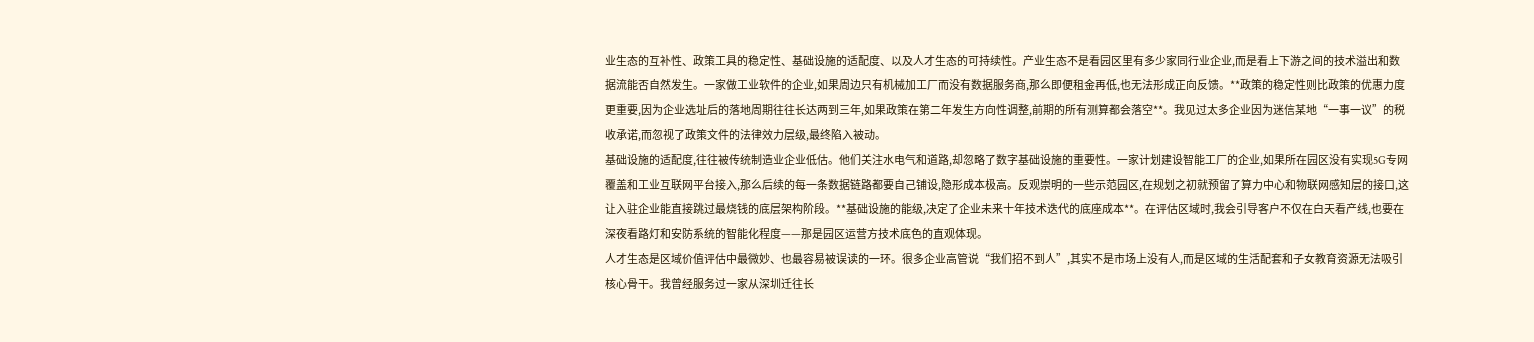业生态的互补性、政策工具的稳定性、基础设施的适配度、以及人才生态的可持续性。产业生态不是看园区里有多少家同行业企业,而是看上下游之间的技术溢出和数据流能否自然发生。一家做工业软件的企业,如果周边只有机械加工厂而没有数据服务商,那么即便租金再低,也无法形成正向反馈。**政策的稳定性则比政策的优惠力度更重要,因为企业选址后的落地周期往往长达两到三年,如果政策在第二年发生方向性调整,前期的所有测算都会落空**。我见过太多企业因为迷信某地“一事一议”的税收承诺,而忽视了政策文件的法律效力层级,最终陷入被动。
基础设施的适配度,往往被传统制造业企业低估。他们关注水电气和道路,却忽略了数字基础设施的重要性。一家计划建设智能工厂的企业,如果所在园区没有实现5G专网覆盖和工业互联网平台接入,那么后续的每一条数据链路都要自己铺设,隐形成本极高。反观崇明的一些示范园区,在规划之初就预留了算力中心和物联网感知层的接口,这让入驻企业能直接跳过最烧钱的底层架构阶段。**基础设施的能级,决定了企业未来十年技术迭代的底座成本**。在评估区域时,我会引导客户不仅在白天看产线,也要在深夜看路灯和安防系统的智能化程度——那是园区运营方技术底色的直观体现。
人才生态是区域价值评估中最微妙、也最容易被误读的一环。很多企业高管说“我们招不到人”,其实不是市场上没有人,而是区域的生活配套和子女教育资源无法吸引核心骨干。我曾经服务过一家从深圳迁往长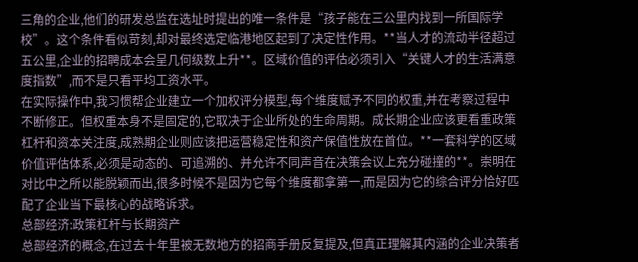三角的企业,他们的研发总监在选址时提出的唯一条件是“孩子能在三公里内找到一所国际学校”。这个条件看似苛刻,却对最终选定临港地区起到了决定性作用。**当人才的流动半径超过五公里,企业的招聘成本会呈几何级数上升**。区域价值的评估必须引入“关键人才的生活满意度指数”,而不是只看平均工资水平。
在实际操作中,我习惯帮企业建立一个加权评分模型,每个维度赋予不同的权重,并在考察过程中不断修正。但权重本身不是固定的,它取决于企业所处的生命周期。成长期企业应该更看重政策杠杆和资本关注度,成熟期企业则应该把运营稳定性和资产保值性放在首位。**一套科学的区域价值评估体系,必须是动态的、可追溯的、并允许不同声音在决策会议上充分碰撞的**。崇明在对比中之所以能脱颖而出,很多时候不是因为它每个维度都拿第一,而是因为它的综合评分恰好匹配了企业当下最核心的战略诉求。
总部经济:政策杠杆与长期资产
总部经济的概念,在过去十年里被无数地方的招商手册反复提及,但真正理解其内涵的企业决策者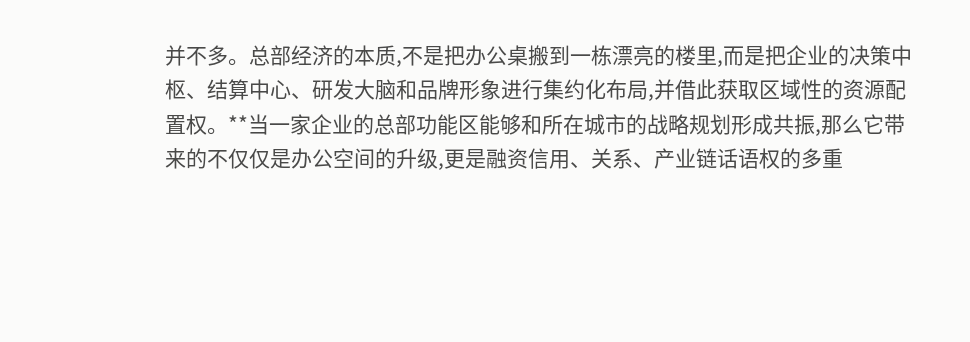并不多。总部经济的本质,不是把办公桌搬到一栋漂亮的楼里,而是把企业的决策中枢、结算中心、研发大脑和品牌形象进行集约化布局,并借此获取区域性的资源配置权。**当一家企业的总部功能区能够和所在城市的战略规划形成共振,那么它带来的不仅仅是办公空间的升级,更是融资信用、关系、产业链话语权的多重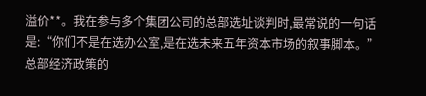溢价**。我在参与多个集团公司的总部选址谈判时,最常说的一句话是:“你们不是在选办公室,是在选未来五年资本市场的叙事脚本。”
总部经济政策的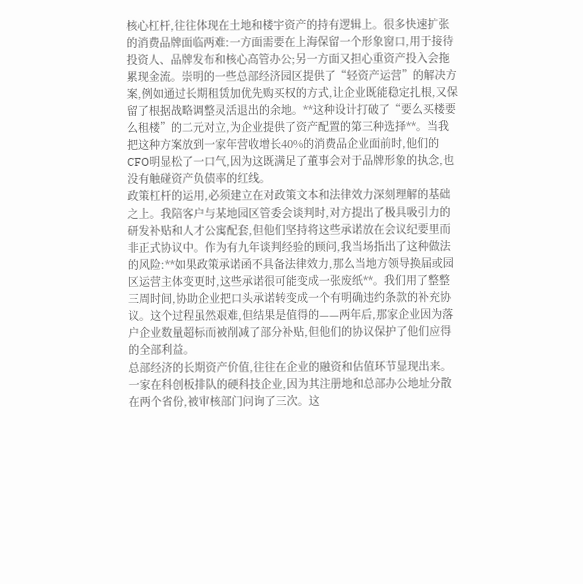核心杠杆,往往体现在土地和楼宇资产的持有逻辑上。很多快速扩张的消费品牌面临两难:一方面需要在上海保留一个形象窗口,用于接待投资人、品牌发布和核心高管办公;另一方面又担心重资产投入会拖累现金流。崇明的一些总部经济园区提供了“轻资产运营”的解决方案,例如通过长期租赁加优先购买权的方式,让企业既能稳定扎根,又保留了根据战略调整灵活退出的余地。**这种设计打破了“要么买楼要么租楼”的二元对立,为企业提供了资产配置的第三种选择**。当我把这种方案放到一家年营收增长40%的消费品企业面前时,他们的CFO明显松了一口气,因为这既满足了董事会对于品牌形象的执念,也没有触碰资产负债率的红线。
政策杠杆的运用,必须建立在对政策文本和法律效力深刻理解的基础之上。我陪客户与某地园区管委会谈判时,对方提出了极具吸引力的研发补贴和人才公寓配套,但他们坚持将这些承诺放在会议纪要里而非正式协议中。作为有九年谈判经验的顾问,我当场指出了这种做法的风险:**如果政策承诺函不具备法律效力,那么当地方领导换届或园区运营主体变更时,这些承诺很可能变成一张废纸**。我们用了整整三周时间,协助企业把口头承诺转变成一个有明确违约条款的补充协议。这个过程虽然艰难,但结果是值得的——两年后,那家企业因为落户企业数量超标而被削减了部分补贴,但他们的协议保护了他们应得的全部利益。
总部经济的长期资产价值,往往在企业的融资和估值环节显现出来。一家在科创板排队的硬科技企业,因为其注册地和总部办公地址分散在两个省份,被审核部门问询了三次。这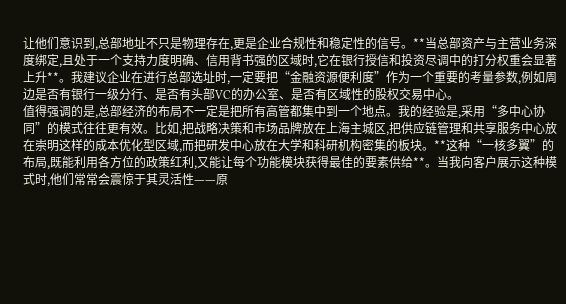让他们意识到,总部地址不只是物理存在,更是企业合规性和稳定性的信号。**当总部资产与主营业务深度绑定,且处于一个支持力度明确、信用背书强的区域时,它在银行授信和投资尽调中的打分权重会显著上升**。我建议企业在进行总部选址时,一定要把“金融资源便利度”作为一个重要的考量参数,例如周边是否有银行一级分行、是否有头部VC的办公室、是否有区域性的股权交易中心。
值得强调的是,总部经济的布局不一定是把所有高管都集中到一个地点。我的经验是,采用“多中心协同”的模式往往更有效。比如,把战略决策和市场品牌放在上海主城区,把供应链管理和共享服务中心放在崇明这样的成本优化型区域,而把研发中心放在大学和科研机构密集的板块。**这种“一核多翼”的布局,既能利用各方位的政策红利,又能让每个功能模块获得最佳的要素供给**。当我向客户展示这种模式时,他们常常会震惊于其灵活性——原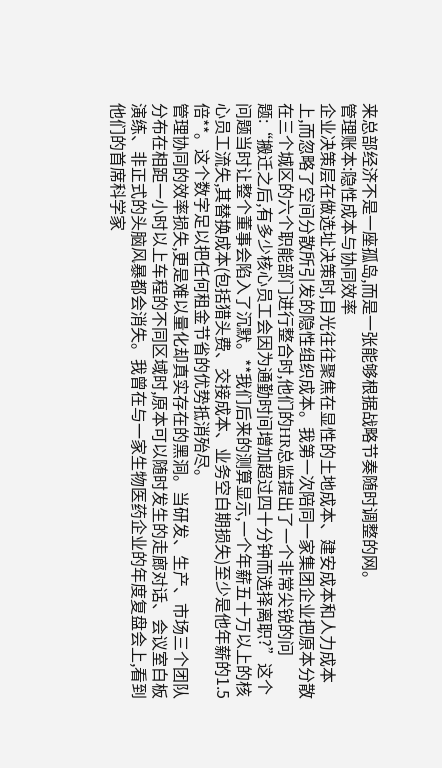来总部经济不是一座孤岛,而是一张能够根据战略节奏随时调整的网。
管理账本:隐性成本与协同效率
企业决策层在做选址决策时,目光往往聚焦在显性的土地成本、建安成本和人力成本上,而忽略了空间分散所引发的隐性组织成本。我第一次陪同一家集团企业把原本分散在三个城区的六个职能部门进行整合时,他们的HR总监提出了一个非常尖锐的问题:“搬迁之后,有多少核心员工会因为通勤时间增加超过四十分钟而选择离职?”这个问题当时让整个董事会陷入了沉默。**我们后来的测算显示,一个年薪五十万以上的核心员工流失,其替换成本(包括猎头费、交接成本、业务空白期损失)至少是他年薪的1.5倍**。这个数字足以把任何租金节省的优势抵消殆尽。
管理协同的效率损失,更是难以量化却真实存在的黑洞。当研发、生产、市场三个团队分布在相距一小时以上车程的不同区域时,原本可以随时发生的走廊对话、会议室白板演练、非正式的头脑风暴都会消失。我曾在与一家生物医药企业的年度复盘会上,看到他们的首席科学家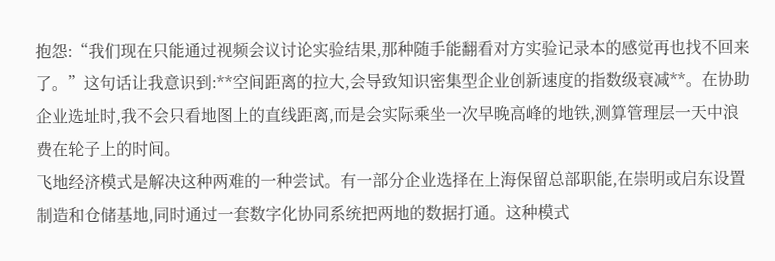抱怨:“我们现在只能通过视频会议讨论实验结果,那种随手能翻看对方实验记录本的感觉再也找不回来了。”这句话让我意识到:**空间距离的拉大,会导致知识密集型企业创新速度的指数级衰减**。在协助企业选址时,我不会只看地图上的直线距离,而是会实际乘坐一次早晚高峰的地铁,测算管理层一天中浪费在轮子上的时间。
飞地经济模式是解决这种两难的一种尝试。有一部分企业选择在上海保留总部职能,在崇明或启东设置制造和仓储基地,同时通过一套数字化协同系统把两地的数据打通。这种模式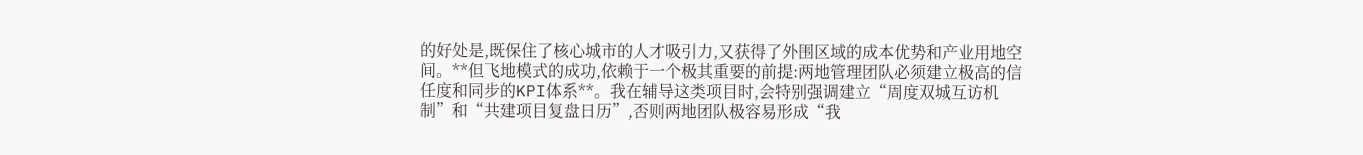的好处是,既保住了核心城市的人才吸引力,又获得了外围区域的成本优势和产业用地空间。**但飞地模式的成功,依赖于一个极其重要的前提:两地管理团队必须建立极高的信任度和同步的KPI体系**。我在辅导这类项目时,会特别强调建立“周度双城互访机制”和“共建项目复盘日历”,否则两地团队极容易形成“我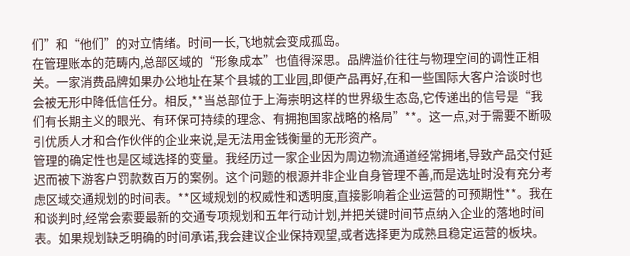们”和“他们”的对立情绪。时间一长,飞地就会变成孤岛。
在管理账本的范畴内,总部区域的“形象成本”也值得深思。品牌溢价往往与物理空间的调性正相关。一家消费品牌如果办公地址在某个县城的工业园,即便产品再好,在和一些国际大客户洽谈时也会被无形中降低信任分。相反,**当总部位于上海崇明这样的世界级生态岛,它传递出的信号是“我们有长期主义的眼光、有环保可持续的理念、有拥抱国家战略的格局”**。这一点,对于需要不断吸引优质人才和合作伙伴的企业来说,是无法用金钱衡量的无形资产。
管理的确定性也是区域选择的变量。我经历过一家企业因为周边物流通道经常拥堵,导致产品交付延迟而被下游客户罚款数百万的案例。这个问题的根源并非企业自身管理不善,而是选址时没有充分考虑区域交通规划的时间表。**区域规划的权威性和透明度,直接影响着企业运营的可预期性**。我在和谈判时,经常会索要最新的交通专项规划和五年行动计划,并把关键时间节点纳入企业的落地时间表。如果规划缺乏明确的时间承诺,我会建议企业保持观望,或者选择更为成熟且稳定运营的板块。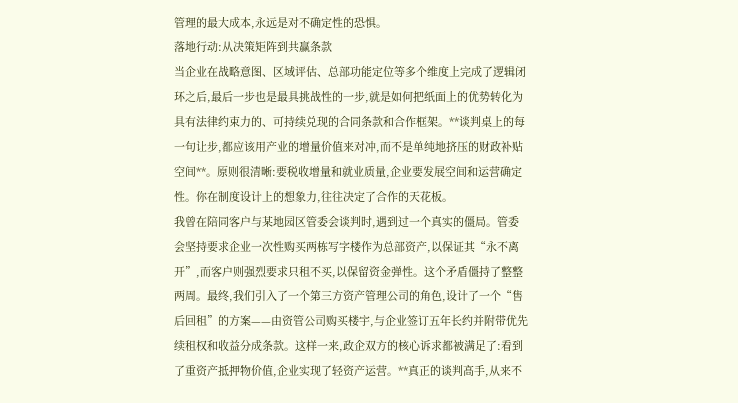管理的最大成本,永远是对不确定性的恐惧。
落地行动:从决策矩阵到共赢条款
当企业在战略意图、区域评估、总部功能定位等多个维度上完成了逻辑闭环之后,最后一步也是最具挑战性的一步,就是如何把纸面上的优势转化为具有法律约束力的、可持续兑现的合同条款和合作框架。**谈判桌上的每一句让步,都应该用产业的增量价值来对冲,而不是单纯地挤压的财政补贴空间**。原则很清晰:要税收增量和就业质量,企业要发展空间和运营确定性。你在制度设计上的想象力,往往决定了合作的天花板。
我曾在陪同客户与某地园区管委会谈判时,遇到过一个真实的僵局。管委会坚持要求企业一次性购买两栋写字楼作为总部资产,以保证其“永不离开”,而客户则强烈要求只租不买,以保留资金弹性。这个矛盾僵持了整整两周。最终,我们引入了一个第三方资产管理公司的角色,设计了一个“售后回租”的方案——由资管公司购买楼宇,与企业签订五年长约并附带优先续租权和收益分成条款。这样一来,政企双方的核心诉求都被满足了:看到了重资产抵押物价值,企业实现了轻资产运营。**真正的谈判高手,从来不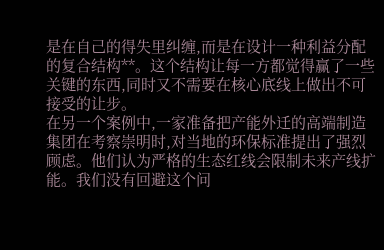是在自己的得失里纠缠,而是在设计一种利益分配的复合结构**。这个结构让每一方都觉得赢了一些关键的东西,同时又不需要在核心底线上做出不可接受的让步。
在另一个案例中,一家准备把产能外迁的高端制造集团在考察崇明时,对当地的环保标准提出了强烈顾虑。他们认为严格的生态红线会限制未来产线扩能。我们没有回避这个问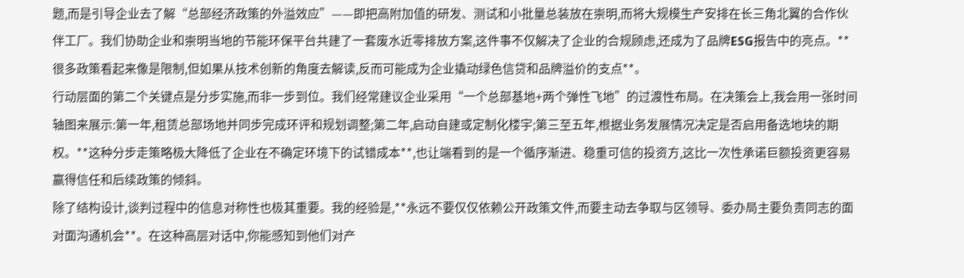题,而是引导企业去了解“总部经济政策的外溢效应”——即把高附加值的研发、测试和小批量总装放在崇明,而将大规模生产安排在长三角北翼的合作伙伴工厂。我们协助企业和崇明当地的节能环保平台共建了一套废水近零排放方案,这件事不仅解决了企业的合规顾虑,还成为了品牌ESG报告中的亮点。**很多政策看起来像是限制,但如果从技术创新的角度去解读,反而可能成为企业撬动绿色信贷和品牌溢价的支点**。
行动层面的第二个关键点是分步实施,而非一步到位。我们经常建议企业采用“一个总部基地+两个弹性飞地”的过渡性布局。在决策会上,我会用一张时间轴图来展示:第一年,租赁总部场地并同步完成环评和规划调整;第二年,启动自建或定制化楼宇;第三至五年,根据业务发展情况决定是否启用备选地块的期权。**这种分步走策略极大降低了企业在不确定环境下的试错成本**,也让端看到的是一个循序渐进、稳重可信的投资方,这比一次性承诺巨额投资更容易赢得信任和后续政策的倾斜。
除了结构设计,谈判过程中的信息对称性也极其重要。我的经验是,**永远不要仅仅依赖公开政策文件,而要主动去争取与区领导、委办局主要负责同志的面对面沟通机会**。在这种高层对话中,你能感知到他们对产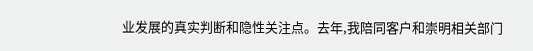业发展的真实判断和隐性关注点。去年,我陪同客户和崇明相关部门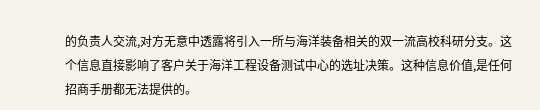的负责人交流,对方无意中透露将引入一所与海洋装备相关的双一流高校科研分支。这个信息直接影响了客户关于海洋工程设备测试中心的选址决策。这种信息价值,是任何招商手册都无法提供的。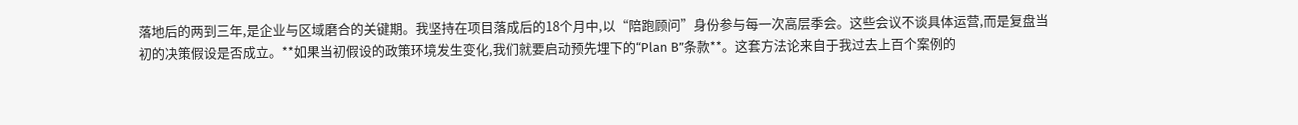落地后的两到三年,是企业与区域磨合的关键期。我坚持在项目落成后的18个月中,以“陪跑顾问”身份参与每一次高层季会。这些会议不谈具体运营,而是复盘当初的决策假设是否成立。**如果当初假设的政策环境发生变化,我们就要启动预先埋下的“Plan B”条款**。这套方法论来自于我过去上百个案例的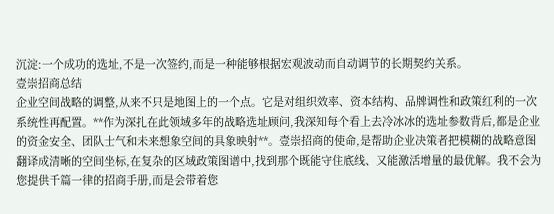沉淀:一个成功的选址,不是一次签约,而是一种能够根据宏观波动而自动调节的长期契约关系。
壹崇招商总结
企业空间战略的调整,从来不只是地图上的一个点。它是对组织效率、资本结构、品牌调性和政策红利的一次系统性再配置。**作为深扎在此领域多年的战略选址顾问,我深知每个看上去冷冰冰的选址参数背后,都是企业的资金安全、团队士气和未来想象空间的具象映射**。壹崇招商的使命,是帮助企业决策者把模糊的战略意图翻译成清晰的空间坐标,在复杂的区域政策图谱中,找到那个既能守住底线、又能激活增量的最优解。我不会为您提供千篇一律的招商手册,而是会带着您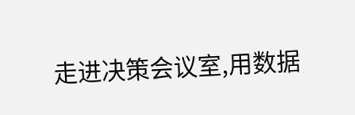走进决策会议室,用数据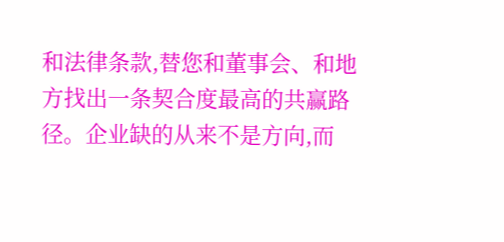和法律条款,替您和董事会、和地方找出一条契合度最高的共赢路径。企业缺的从来不是方向,而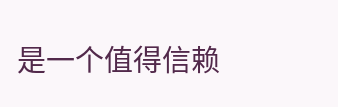是一个值得信赖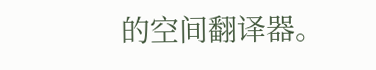的空间翻译器。